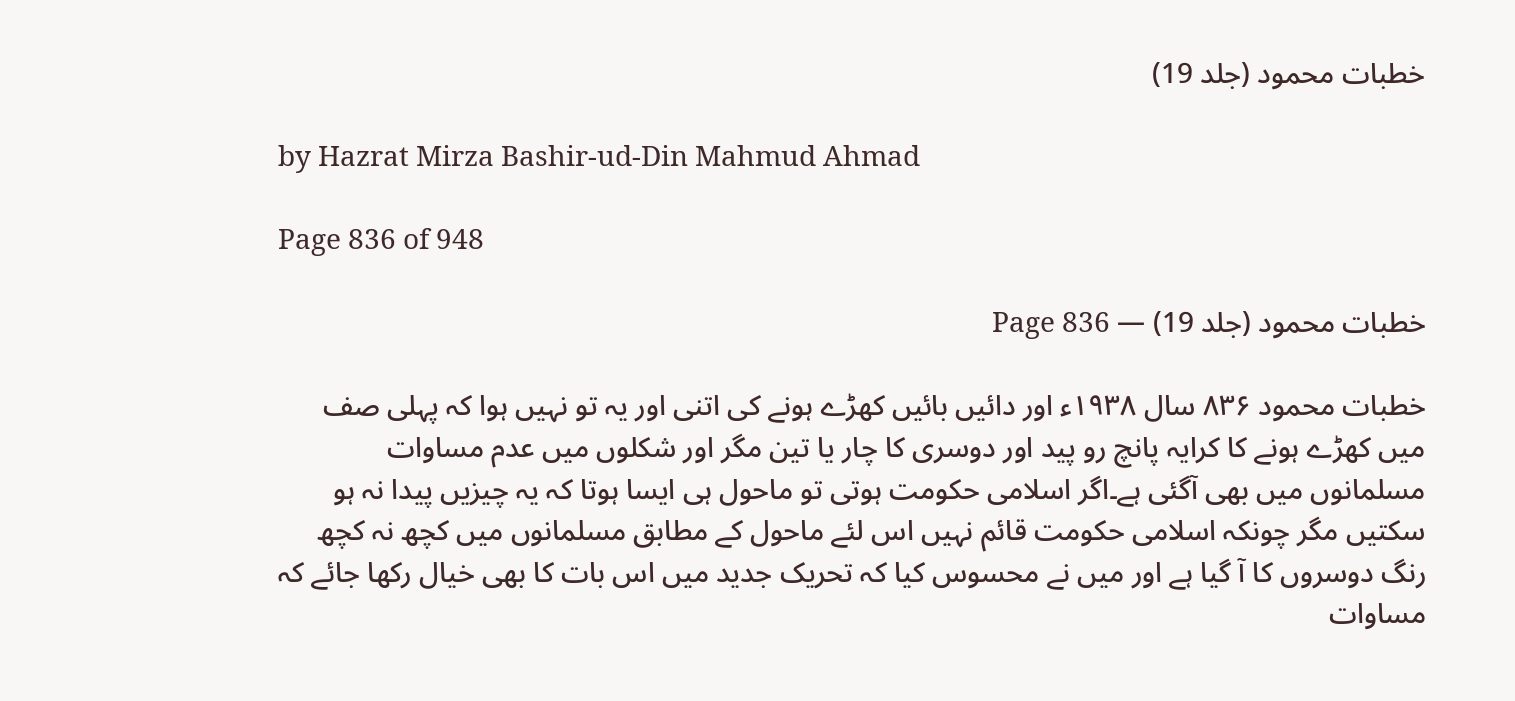خطبات محمود (جلد 19)

by Hazrat Mirza Bashir-ud-Din Mahmud Ahmad

Page 836 of 948

خطبات محمود (جلد 19) — Page 836

خطبات محمود ۸۳۶ سال ۱۹۳۸ء اور دائیں بائیں کھڑے ہونے کی اتنی اور یہ تو نہیں ہوا کہ پہلی صف میں کھڑے ہونے کا کرایہ پانچ رو پید اور دوسری کا چار یا تین مگر اور شکلوں میں عدم مساوات مسلمانوں میں بھی آگئی ہے۔اگر اسلامی حکومت ہوتی تو ماحول ہی ایسا ہوتا کہ یہ چیزیں پیدا نہ ہو سکتیں مگر چونکہ اسلامی حکومت قائم نہیں اس لئے ماحول کے مطابق مسلمانوں میں کچھ نہ کچھ رنگ دوسروں کا آ گیا ہے اور میں نے محسوس کیا کہ تحریک جدید میں اس بات کا بھی خیال رکھا جائے کہ مساوات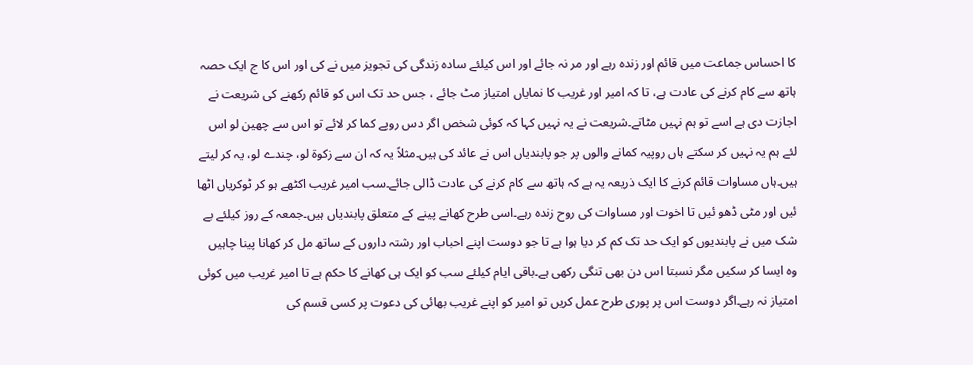کا احساس جماعت میں قائم اور زندہ رہے اور مر نہ جائے اور اس کیلئے سادہ زندگی کی تجویز میں نے کی اور اس کا ج ایک حصہ ہاتھ سے کام کرنے کی عادت ہے، تا کہ امیر اور غریب کا نمایاں امتیاز مٹ جائے ، جس حد تک اس کو قائم رکھنے کی شریعت نے اجازت دی ہے اسے تو ہم نہیں مٹاتے۔شریعت نے یہ نہیں کہا کہ کوئی شخص اگر دس روپے کما کر لائے تو اس سے چھین لو اس لئے ہم یہ نہیں کر سکتے ہاں روپیہ کمانے والوں پر جو پابندیاں اس نے عائد کی ہیں۔مثلاً یہ کہ ان سے زکوۃ لو، چندے لو، یہ کر لیتے ہیں۔ہاں مساوات قائم کرنے کا ایک ذریعہ یہ ہے کہ ہاتھ سے کام کرنے کی عادت ڈالی جائے۔سب امیر غریب اکٹھے ہو کر ٹوکریاں اٹھا ئیں اور مٹی ڈھو ئیں تا اخوت اور مساوات کی روح زندہ رہے۔اسی طرح کھانے پینے کے متعلق پابندیاں ہیں۔جمعہ کے روز کیلئے بے شک میں نے پابندیوں کو ایک حد تک کم کر دیا ہوا ہے تا جو دوست اپنے احباب اور رشتہ داروں کے ساتھ مل کر کھانا پینا چاہیں وہ ایسا کر سکیں مگر نسبتا اس دن بھی تنگی رکھی ہے۔باقی ایام کیلئے سب کو ایک ہی کھانے کا حکم ہے تا امیر غریب میں کوئی امتیاز نہ رہے۔اگر دوست اس پر پوری طرح عمل کریں تو امیر کو اپنے غریب بھائی کی دعوت پر کسی قسم کی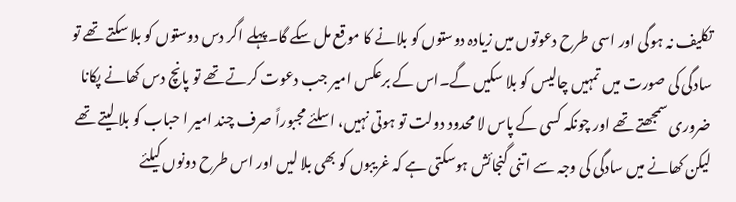تکلیف نہ ہوگی اور اسی طرح دعوتوں میں زیادہ دوستوں کو بلانے کا موقع مل سکے گا۔پہلے اگر دس دوستوں کو بلا سکتے تھے تو سادگی کی صورت میں تمہیں چالیس کو بلا سکیں گے۔اس کے برعکس امیر جب دعوت کرتے تھے تو پانچ دس کھانے پکانا ضروری سمجھتے تھے اور چونکہ کسی کے پاس لا محدود دولت تو ہوتی نہیں، اسلئے مجبوراً صرف چند امیر ا حباب کو بلا لیتے تھے لیکن کھانے میں سادگی کی وجہ سے اتنی گنجائش ہوسکتی ہے کہ غریبوں کو بھی بلا لیں اور اس طرح دونوں کیلئے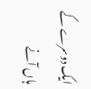ایک دوسرے کے ہاں آنے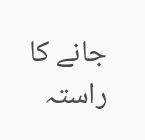جانے کا راستہ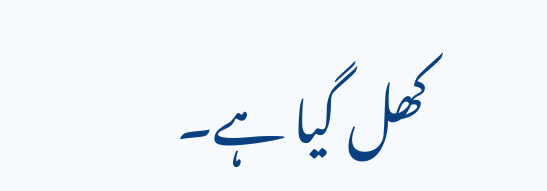کھل گیا ہے۔